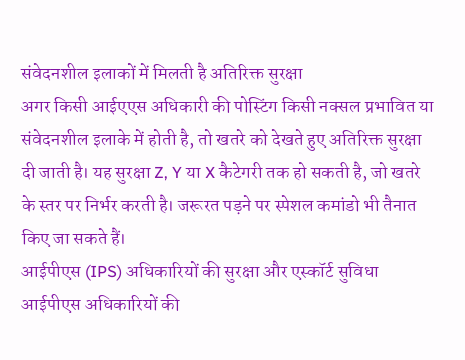संवेदनशील इलाकों में मिलती है अतिरिक्त सुरक्षा
अगर किसी आईएएस अधिकारी की पोस्टिंग किसी नक्सल प्रभावित या संवेदनशील इलाके में होती है, तो खतरे को देखते हुए अतिरिक्त सुरक्षा दी जाती है। यह सुरक्षा Z, Y या X कैटेगरी तक हो सकती है, जो खतरे के स्तर पर निर्भर करती है। जरूरत पड़ने पर स्पेशल कमांडो भी तैनात किए जा सकते हैं।
आईपीएस (IPS) अधिकारियों की सुरक्षा और एस्कॉर्ट सुविधा
आईपीएस अधिकारियों की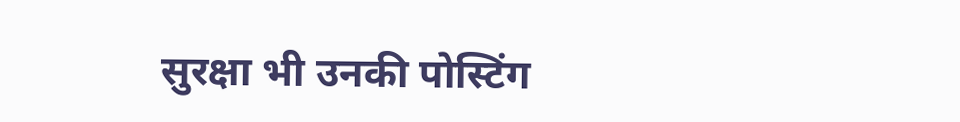सुरक्षा भी उनकी पोस्टिंग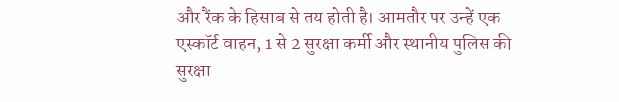और रैंक के हिसाब से तय होती है। आमतौर पर उन्हें एक एस्कॉर्ट वाहन, 1 से 2 सुरक्षा कर्मी और स्थानीय पुलिस की सुरक्षा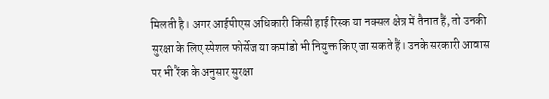मिलती है। अगर आईपीएस अधिकारी किसी हाई रिस्क या नक्सल क्षेत्र में तैनात हैं, तो उनकी सुरक्षा के लिए स्पेशल फोर्सेज या कमांडो भी नियुक्त किए जा सकते हैं। उनके सरकारी आवास पर भी रैंक के अनुसार सुरक्षा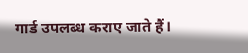गार्ड उपलब्ध कराए जाते हैं।